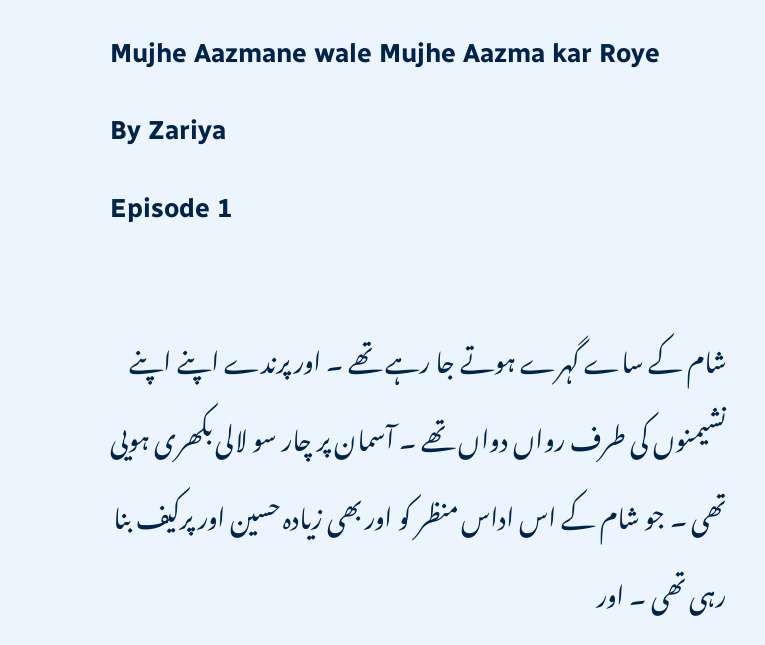Mujhe Aazmane wale Mujhe Aazma kar Roye
By Zariya
Episode 1

شام کے ساے گہرے ہوتے جا رہے تھے ۔ اور پرندے اپنے اپنے نشیمنوں کی طرف رواں دواں تھے ۔ آسمان پر چار سو لالی بکھری ہویی تھی ۔ جو شام کے اس اداس منظر کو اور بھی زیادہ حسین اور پرکیف بنا رہی تھی ۔ اور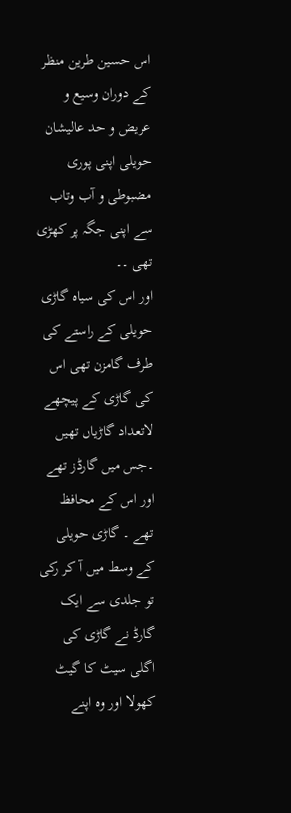اس حسین طرین منظر کے دوران وسیع و عریض و حد عالیشان حویلی اپنی پوری مضبوطی و آب وتاب سے اپنی جگہ پر کھڑی تھی ۔۔
اور اس کی سیاہ گاڑی حویلی کے راستے کی طرف گامزن تھی اس کی گاڑی کے پیچھے لاتعداد گاڑیاں تھیں ۔جس میں گارڈز تھے اور اس کے محافظ تھے ۔ گاڑی حویلی کے وسط میں آ کر رکی تو جلدی سے ایک گارڈ نے گاڑی کی اگلی سیٹ کا گیٹ کھولا اور وہ اپنے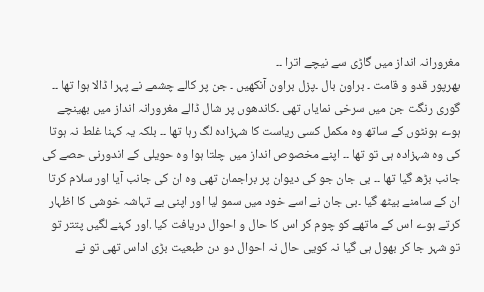مغرورانہ انداز میں گاڑی سے نیچے اترا ۔۔
بھرپور قدو و قامت ۔ براون بال ۔پزل براون آنکھیں ۔ جن پر کالے چشمے نے پہرا ڈالا ہوا تھا ۔۔ گوری رنگت جن میں سرخی نمایاں تھی ۔کاندھوں پر شال ڈالے مغرورانہ انداز میں بھینچے ہوے ہونٹوں کے ساتھ وہ مکمل کسی ریاست کا شہزادہ لگ رہا تھا ۔۔ بلکہ یہ کہنا غلط نہ ہوتا کی وہ شہزادہ ہی تو تھا ۔۔ اپنے مخصوص انداز میں چلتا ہوا وہ حویلی کے اندورنی حصے کی جانب بڑھ گیا تھا ۔۔ بی جان جو کی دیوان پر براجمان تھی وہ ان کی جانب آیا اور سلام کرتا ان کے سامنے بیٹھ گیا ۔بی جان نے اسے خود میں سمو لیا اور اپنی بے تہاشہ خوشی کا اظہار کرتے ہوے اس کے ماتھے کو چوم کر اس کا حال و احوال دریافت کیا .اور کہنے لگیں پتتر تو تو شہر جا کر بھول ہی گیا نہ کویی حال نہ احوال دو دن طبعیت بڑی اداس تھی تو نے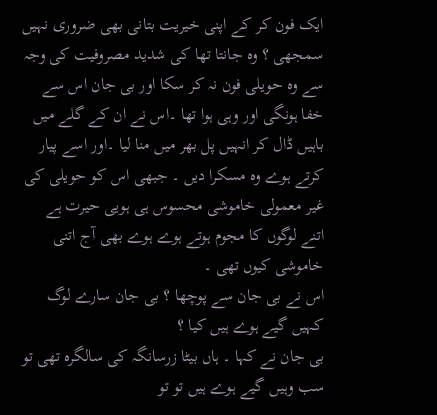ایک فون کر کے اپنی خیریت بتانی بھی ضروری نہیں سمجھی ؟ وہ جانتا تھا کی شدید مصروفیت کی وجہ سے وہ حویلی فون نہ کر سکا اور بی جان اس سے خفا ہونگی اور وہی ہوا تھا ۔اس نے ان کے گلے میں باہیں ڈال کر انہیں پل بھر میں منا لیا ۔اور اسے پیار کرتے ہوے وہ مسکرا دیں ۔ جبھی اس کو حویلی کی غیر معمولی خاموشی محسوس ہی ہویی حیرت ہے اتنے لوگوں کا مجوم ہوتے ہوے ہوے بھی آج اتنی خاموشی کیوں تھی ۔
اس نے بی جان سے پوچھا ؟ بی جان سارے لوگ کہیں گیے ہوے ہیں کیا ؟
بی جان نے کہا ۔ ہاں بیٹا زرسانگہ کی سالگرہ تھی تو سب وہیں گیے ہوے ہیں تو تو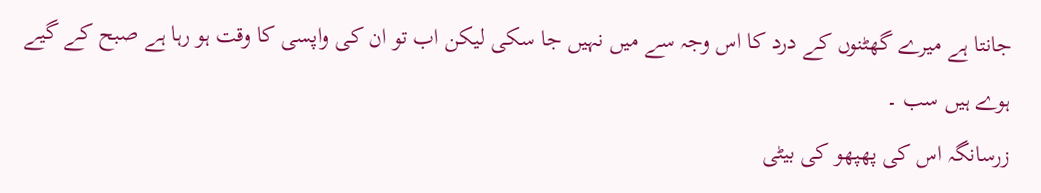جانتا ہے میرے گھٹنوں کے درد کا اس وجہ سے میں نہیں جا سکی لیکن اب تو ان کی واپسی کا وقت ہو رہا ہے صبح کے گیے ہوے ہیں سب ۔
زرسانگہ اس کی پھپھو کی بیٹی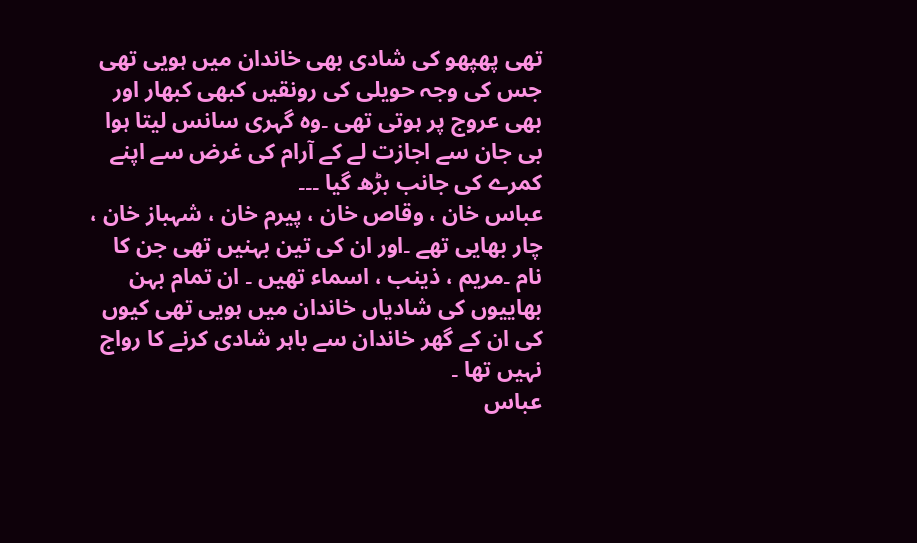تھی پھپھو کی شادی بھی خاندان میں ہویی تھی جس کی وجہ حویلی کی رونقیں کبھی کبھار اور بھی عروج پر ہوتی تھی ۔وہ گہری سانس لیتا ہوا بی جان سے اجازت لے کے آرام کی غرض سے اپنے کمرے کی جانب بڑھ گیا ۔۔۔
عباس خان ، وقاص خان ، پیرم خان ، شہباز خان ، چار بھایی تھے ۔اور ان کی تین بہنیں تھی جن کا نام ۔مریم ، ذینب ، اسماء تھیں ۔ ان تمام بہن بھاییوں کی شادیاں خاندان میں ہویی تھی کیوں کی ان کے گھر خاندان سے باہر شادی کرنے کا رواج نہیں تھا ۔
عباس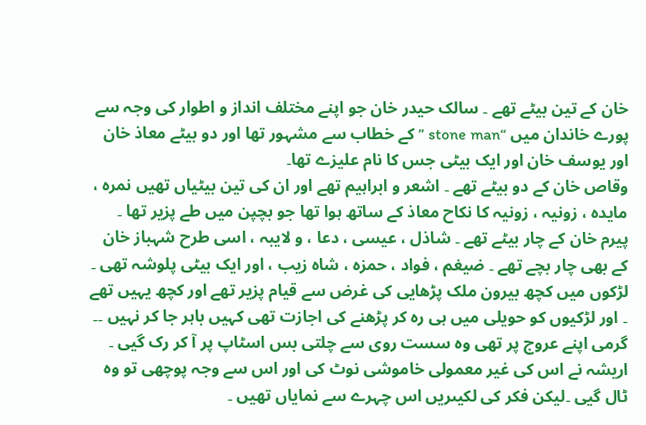خان کے تین بیٹے تھے ۔ سالک حیدر خان جو اپنے مختلف انداز و اطوار کی وجہ سے پورے خاندان میں “stone man ” کے خطاب سے مشہور تھا اور دو بیٹے معاذ خان اور یوسف خان اور ایک بیٹی جس کا نام علیزے تھا۔
وقاص خان کے دو بیٹے تھے ۔ اشعر و ابراہیم تھے اور ان کی تین بیٹیاں تھیں نمرہ ، مایدہ ، زونیہ ، زونیہ کا نکاح معاذ کے ساتھ ہوا تھا جو بچپن میں طے پزیر تھا ۔
پیرم خان کے چار بیٹے تھے ۔ شاذل ، عیسی ، دعا ، و لایبہ ، اسی طرح شہباز خان کے بھی چار بچے تھے ۔ ضیغم ، فواد ، حمزہ ، شاہ زیب ، اور ایک بیٹی پلوشہ تھی ۔ لڑکوں میں کچھ بیرون ملک پڑھایی کی غرض سے قیام پزیر تھے اور کچھ یہیں تھے ۔ اور لڑکیوں کو حویلی میں ہی رہ کر پڑھنے کی اجازت تھی کہیں باہر جا کر نہیں ۔۔
گرمی اپنے عروج پر تھی وہ سست روی سے چلتی بس اسٹاپ پر آ کر رک گیی ۔ اریشہ نے اس کی غیر معمولی خاموشی نوٹ کی اور اس سے وجہ پوچھی تو وہ ٹال گیی ۔لیکن فکر کی لکیںریں اس چہرے سے نمایاں تھیں ۔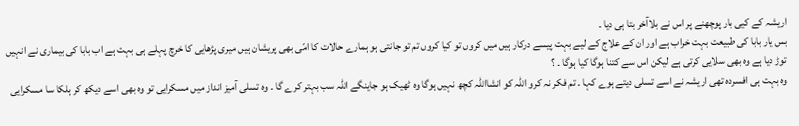اریشہ کے کیی بار پوچھنے پر اس نے بلاآخر بتا ہی دیا ۔
بس یار بابا کی طبیعت بہت خراب ہے اور ان کے علاج کے لیے بہت پیسے درکار ہیں میں کروں تو کیا کروں تم تو جانتی ہو ہمارے حالات کا امّی بھی پریشان ہیں میری پڑھایی کا خرچ پہلے ہی بہت ہے اب بابا کی بیماری نے انہیں توڑ دیا ہے وہ بھی سلایی کرتی ہے لیکن اس سے کتنا ہوگا کیا ہوگا ۔ ؟
وہ بہت ہی افسردہ تھی اریشہ نے اسے تسلی دیتے ہوے کہا ۔ تم فکر نہ کرو اللہ کو انشااللہ کچھ نہیں ہوگا وہ ٹھیک ہو جاینگے اللہ سب بہتر کرے گا ۔ وہ تسلی آمیز انداز میں مسکرایی تو وہ بھی اسے دیکھ کر ہلکا سا مسکرایی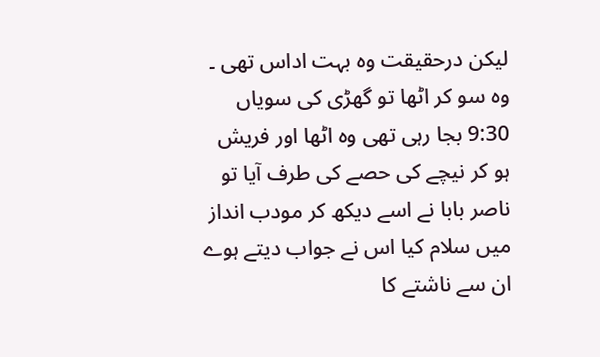لیکن درحقیقت وہ بہت اداس تھی ۔
وہ سو کر اٹھا تو گھڑی کی سویاں 9:30 بجا رہی تھی وہ اٹھا اور فریش ہو کر نیچے کی حصے کی طرف آیا تو ناصر بابا نے اسے دیکھ کر مودب انداز میں سلام کیا اس نے جواب دیتے ہوے ان سے ناشتے کا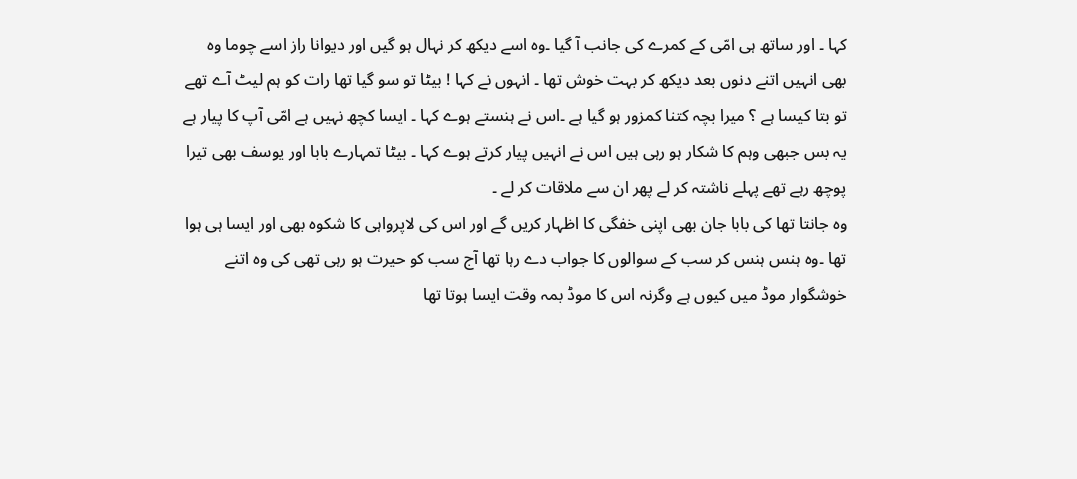کہا ۔ اور ساتھ ہی امّی کے کمرے کی جانب آ گیا ۔وہ اسے دیکھ کر نہال ہو گیں اور دیوانا راز اسے چوما وہ بھی انہیں اتنے دنوں بعد دیکھ کر بہت خوش تھا ۔ انہوں نے کہا ! بیٹا تو سو گیا تھا رات کو ہم لیٹ آے تھے تو بتا کیسا ہے ؟ میرا بچہ کتنا کمزور ہو گیا ہے ۔اس نے ہنستے ہوے کہا ۔ ایسا کچھ نہیں ہے امّی آپ کا پیار ہے یہ بس جبھی وہم کا شکار ہو رہی ہیں اس نے انہیں پیار کرتے ہوے کہا ۔ بیٹا تمہارے بابا اور یوسف بھی تیرا پوچھ رہے تھے پہلے ناشتہ کر لے پھر ان سے ملاقات کر لے ۔
وہ جانتا تھا کی بابا جان بھی اپنی خفگی کا اظہار کریں گے اور اس کی لاپرواہی کا شکوہ بھی اور ایسا ہی ہوا تھا ۔وہ ہنس ہنس کر سب کے سوالوں کا جواب دے رہا تھا آج سب کو حیرت ہو رہی تھی کی وہ اتنے خوشگوار موڈ میں کیوں ہے وگرنہ اس کا موڈ بمہ وقت ایسا ہوتا تھا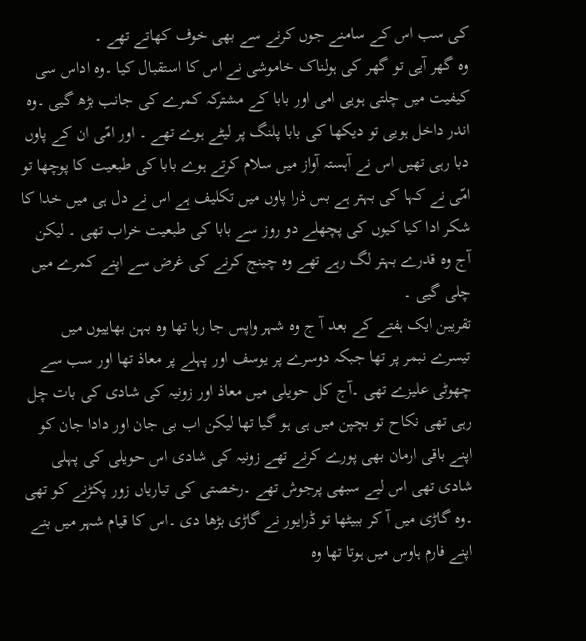کی سب اس کے سامنے جوں کرنے سے بھی خوف کھاتے تھے ۔
وہ گھر آیی تو گھر کی ہولناک خاموشی نے اس کا استقبال کیا ۔وہ اداس سی کیفیت میں چلتی ہویی امی اور بابا کے مشترکہ کمرے کی جانب بڑھ گیی ۔وہ اندر داخل ہویی تو دیکھا کی بابا پلنگ پر لیٹے ہوے تھے ۔ اور امّی ان کے پاوں دبا رہی تھیں اس نے آہستہ آواز میں سلام کرتے ہوے بابا کی طبعیت کا پوچھا تو امّی نے کہا کی بہتر ہے بس ذرا پاوں میں تکلیف ہے اس نے دل ہی میں خدا کا شکر ادا کیا کیوں کی پچھلے دو روز سے بابا کی طبعیت خراب تھی ۔ لیکن آج وہ قدرے بہتر لگ رہے تھے وہ چینج کرنے کی غرض سے اپنے کمرے میں چلی گیی ۔
تقریبن ایک ہفتے کے بعد آ ج وہ شہر واپس جا رہا تھا وہ بہن بھاییوں میں تیسرے نبمر پر تھا جبکہ دوسرے پر یوسف اور پہلے پر معاذ تھا اور سب سے چھوٹی علیزے تھی ۔آج کل حویلی میں معاذ اور زونیہ کی شادی کی بات چل رہی تھی نکاح تو بچپن میں ہی ہو گیا تھا لیکن اب بی جان اور دادا جان کو اپنے باقی ارمان بھی پورے کرنے تھے زونیہ کی شادی اس حویلی کی پہلی شادی تھی اس لیے سبھی پرجوش تھے ۔رخصتی کی تیاریاں زور پکڑنے کو تھی ۔وہ گاڑی میں آ کر ببیٹھا تو ڈرایور نے گاڑی بڑھا دی ۔اس کا قیام شہر میں بنے اپنے فارم ہاوس میں ہوتا تھا وہ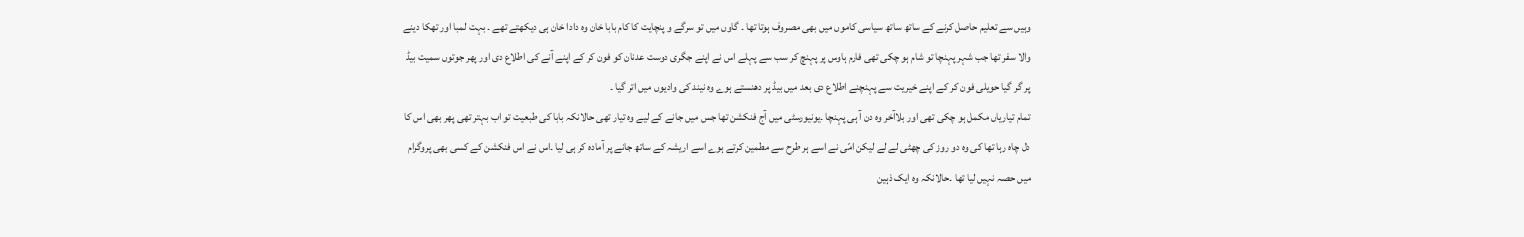وہیں سے تعلیم حاصل کرنے کے ساتھ ساتھ سیاسی کاموں میں بھی مصروف ہوتا تھا ۔ گاوں میں تو سرگے و پنچایت کا کام بابا خان وہ دادا خان ہی دیکھتے تھے ۔ بہت لمبا اور تھکا دینے والا سفر تھا جب شہر پہنچا تو شام ہو چکی تھی فارم ہاوس پر پہنچ کر سب سے پہلے اس نے اپنے جگری دوست عدنان کو فون کر کے اپنے آنے کی اطلاع دی اور پھر جوتوں سمیت بیڈ پر گر گیا حویلی فون کر کے اپنے خیریت سے پہنچنے اطلاع دی بعد میں بیڈ پر دھنستے ہوے وہ نیند کی وادیوں میں اتر گیا ۔
تمام تیاریاں مکمل ہو چکی تھی اور بلاآخر وہ دن آ ہی پہنچا ۔یونیورسٹی میں آج فنکشن تھا جس میں جانے کے لیے وہ تیار تھی حالانکہ بابا کی طبعیت تو اب بہتر تھی پھر بھی اس کا دل چاہ رہا تھا کی وہ دو روز کی چھٹی لے لے لیکن امّی نے اسے ہر طرح سے مطمین کرتے ہوے اسے اریشہ کے ساتھ جانے پر آمادہ کر ہی لیا ۔اس نے اس فنکشن کے کسی بھی پروگرام میں حصہ نہیں لیا تھا ۔حالانکہ وہ ایک ذہین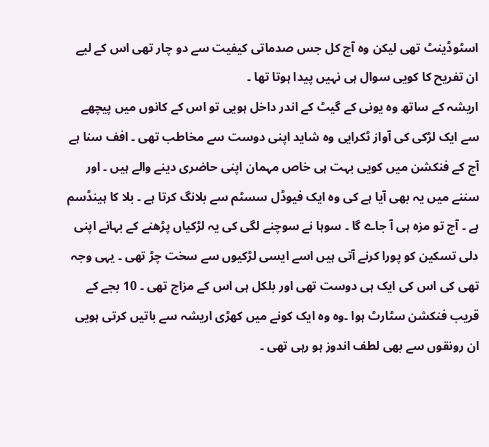اسٹوڈینٹ تھی لیکن وہ آج کل جس صدماتی کیفیت سے دو چار تھی اس کے لیے ان تفریح کا کویی سوال ہی نہیں پیدا ہوتا تھا ۔
اریشہ کے ساتھ وہ یونی کے گیٹ کے اندر داخل ہویی تو اس کے کانوں میں پیچھے سے ایک لڑکی کی آواز ٹکرایی وہ شاید اپنی دوست سے مخاطب تھی ۔ افف سنا ہے آج کے فنکشن میں کویی بہت ہی خاص مہمان اپنی حاضری دینے والے ہیں ۔ اور سننے میں یہ بھی آیا ہے کی وہ ایک فیوڈل سسٹم سے بلانگ کرتا ہے ۔ بلا کا ہینڈسم ہے ۔ آج تو مزہ ہی آ جاے گا ۔ سوہا نے سوچنے لگی کی یہ لڑکیاں پڑھنے کے بہانے اپنی دلی تسکین کو پورا کرنے آتی ہیں اسے ایسی لڑکیوں سے سخت چڑ تھی ۔ یہی وجہ تھی کی اس کی ایک ہی دوست تھی اور بلکل ہی اس کے مزاج تھی ۔ 10 بجے کے قریب فنکشن سٹارٹ ہوا ۔وہ وہ ایک کونے میں کھڑی اریشہ سے باتیں کرتی ہویی ان رونقوں سے بھی لطف اندوز ہو رہی تھی ۔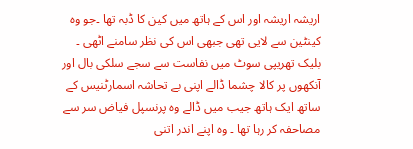اریشہ اریشہ اور اس کے ہاتھ میں کین کا ڈبہ تھا ۔جو وہ کینٹین سے لایی تھی جبھی اس کی نظر سامنے اٹھی ۔ بلیک تھریپی سوٹ میں نفاست سے سجے سلکی بال اور آنکھوں پر کالا چشما ڈالے اپنی بے تحاشہ اسمارٹنیس کے ساتھ ایک ہاتھ جیب میں ڈالے وہ پرنسپل فیاض سر سے مصاحفہ کر رہا تھا ۔ وہ اپنے اندر اتنی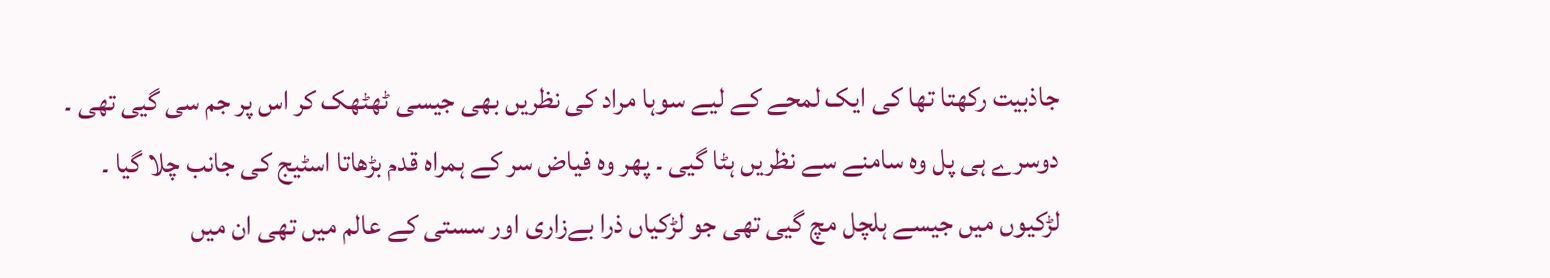جاذبیت رکھتا تھا کی ایک لمحے کے لیے سوہا مراد کی نظریں بھی جیسی ٹھٹھک کر اس پر جم سی گیی تھی ۔ دوسرے ہی پل وہ سامنے سے نظریں ہٹا گیی ۔ پھر وہ فیاض سر کے ہمراہ قدم بڑھاتا اسٹیج کی جانب چلا گیا ۔ لڑکیوں میں جیسے ہلچل مچ گیی تھی جو لڑکیاں ذرا بےزاری اور سستی کے عالم میں تھی ان میں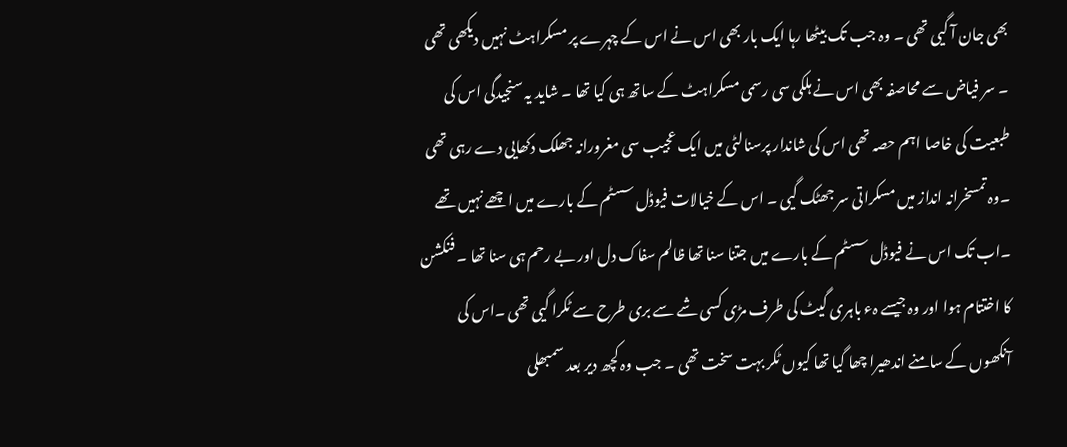بھی جان آ گیی تھی ۔ وہ جب تک بیٹھا رہا ایک بار بھی اس نے اس کے چہرے پر مسکراہٹ نہیں دیکھی تھی ۔ سر فیاض سے محاصفہ بھی اس نے ہلکی سی رسمی مسکراہٹ کے ساتھ ہی کیا تھا ۔ شاید یہ سنجیدگی اس کی طبعیت کی خاصا اہم حصہ تھی اس کی شاندار پرسنالٹی میں ایک عجیب سی مغرورانہ جھلک دکھایی دے رہی تھی ۔وہ تمسخرانہ انداز میں مسکراتی سر جھٹک گیی ۔ اس کے خیالات فیوڈل سسٹم کے بارے میں اچھے نہیں تھے ۔اب تک اس نے فیوڈل سسٹم کے بارے میں جتنا سنا تھا ظالم سفاک دل اور بے رحم ہی سنا تھا ۔ فنکشن کا اختتام ہوا اور وہ جیسے ہء باہری گیٹ کی طرف مڑی کسی شے سے بری طرح سے ٹکرا گیی تھی ۔اس کی آنکھوں کے سامنے اندھیرا چھا گیا تھا کیوں ٹکر بہت سخت تھی ۔ جب وہ کچھ دیر بعد سمبھلی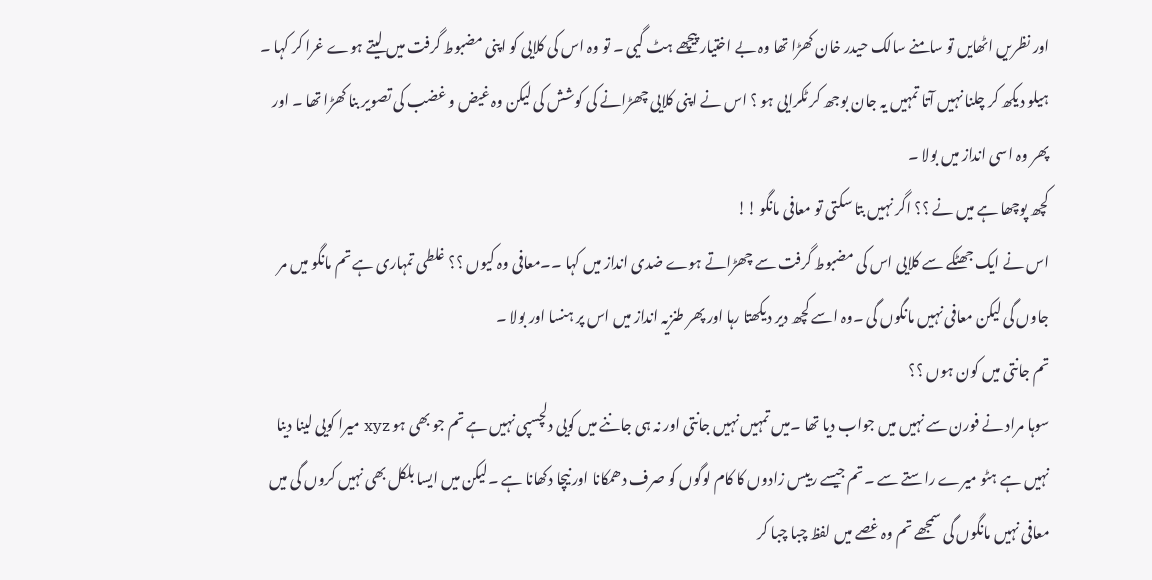اور نظریں اٹھایں تو سامنے سالک حیدر خان کھڑا تھا وہ بے اختیار پیچھے ہٹ گیی ۔ تو وہ اس کی کلایی کو اپنی مضبوط گرفت میں لیتے ہوے غرا کر کہا ۔
ہیلو دیکھ کر چلنا نہیں آتا تمہیں یہ جان بوجھ کر ٹکرایی ہو ؟ اس نے اپنی کلایی چھڑانے کی کوشش کی لیکن وہ غیض و غضب کی تصویر بنا کھڑا تھا ۔ اور پھر وہ اسی انداز میں بولا ۔
کچھ پوچھا ہے میں نے ؟؟ اگر نہیں بتا سکتی تو معافی مانگو !!
اس نے ایک جھٹکے سے کلایی اس کی مضبوط گرفت سے چھڑاتے ہوے ضدی انداز میں کہا ۔۔معافی وہ کیوں ؟؟ غلطی تمہاری ہے تم مانگو میں مر جاوں گی لیکن معافی نہیں مانگوں گی ۔وہ اسے کچھ دیر دیکھتا رہا اور پھر طنزیہ انداز میں اس پر ہنسا اور بولا ۔
تم جانتی میں کون ہوں ؟؟
سوہا مراد نے فورن سے نہیں میں جواب دیا تھا ۔میں تمہیں نہیں جانتی اور نہ ہی جاننے میں کویی دلچسپی نہیں ہے تم جو بھی ہو xyz میرا کویی لینا دینا نہیں ہے ہٹو میرے راستے سے ۔تم جیسے رییس زادوں کا کام لوگوں کو صرف دھمکانا اور نیچا دکھانا ہے ۔لیکن میں ایسا بلکل بھی نہیں کروں گی میں معافی نہیں مانگوں گی سمجھے تم وہ غصے میں لفظ چبا چبا کر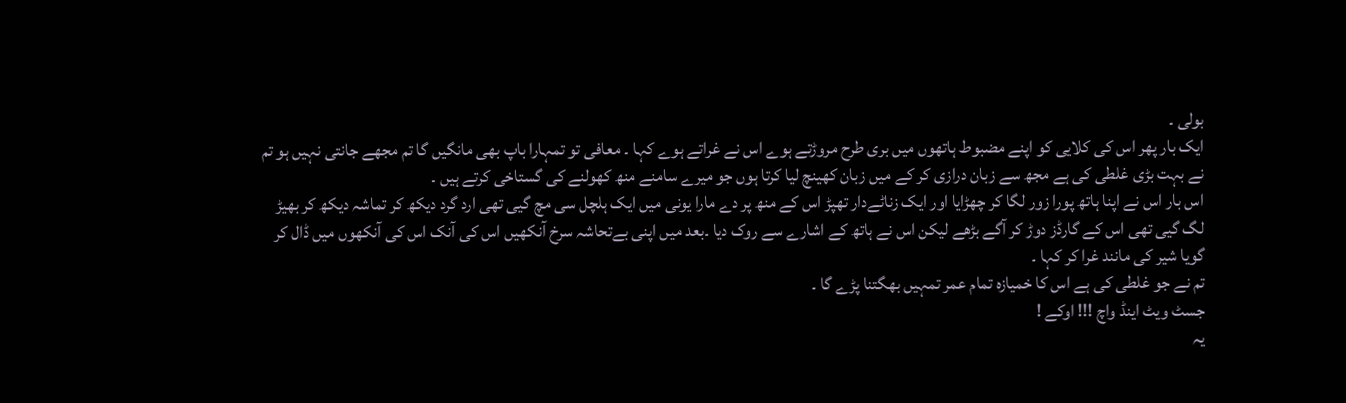بولی ۔
ایک بار پھر اس کی کلایی کو اپنے مضبوط ہاتھوں میں بری طرح مروڑتے ہوے اس نے غراتے ہوے کہا ۔ معافی تو تمہارا باپ بھی مانگیں گا تم مجھے جانتی نہیں ہو تم نے بہت بڑی غلطی کی ہے مجھ سے زبان درازی کر کے میں زبان کھینچ لیا کرتا ہوں جو میرے سامنے منھ کھولنے کی گستاخی کرتے ہیں ۔
اس بار اس نے اپنا ہاتھ پورا زور لگا کر چھڑایا اور ایک زناٹےدار تھپڑ اس کے منھ پر دے مارا یونی میں ایک ہلچل سی مچ گیی تھی ارد گرد دیکھ کر تماشہ دیکھ کر بھیڑ لگ گیی تھی اس کے گارڈز دوڑ کر آگے بڑھے لیکن اس نے ہاتھ کے اشارے سے روک دیا ۔بعد میں اپنی بےتحاشہ سرخ آنکھیں اس کی آنک اس کی آنکھوں میں ڈال کر گویا شیر کی مانند غرا کر کہا ۔
تم نے جو غلطی کی ہے اس کا خمیازہ تمام عمر تمہیں بھگتنا پڑے گا ۔
جسٹ ویٹ اینڈ واچ !!! اوکے !
یہ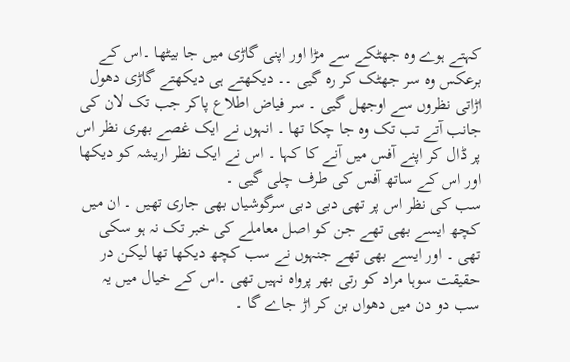کہتے ہوے وہ جھٹکے سے مڑا اور اپنی گاڑی میں جا بیٹھا ۔اس کے برعکس وہ سر جھٹک کر رہ گیی ۔۔ دیکھتے ہی دیکھتے گاڑی دھول اڑاتی نظروں سے اوجھل گیی ۔ سر فیاض اطلاع پاکر جب تک لان کی جانب آتے تب تک وہ جا چکا تھا ۔ انہوں نے ایک غصے بھری نظر اس پر ڈال کر اپنے آفس میں آنے کا کہا ۔ اس نے ایک نظر اریشہ کو دیکھا اور اس کے ساتھ آفس کی طرف چلی گیی ۔
سب کی نظر اس پر تھی دبی دبی سرگوشیاں بھی جاری تھیں ۔ ان میں کچھ ایسے بھی تھے جن کو اصل معاملے کی خبر تک نہ ہو سکی تھی ۔ اور ایسے بھی تھے جنہوں نے سب کچھ دیکھا تھا لیکن در حقیقت سوہا مراد کو رتی بھر پرواہ نہیں تھی ۔اس کے خیال میں یہ سب دو دن میں دھواں بن کر اڑ جاے گا ۔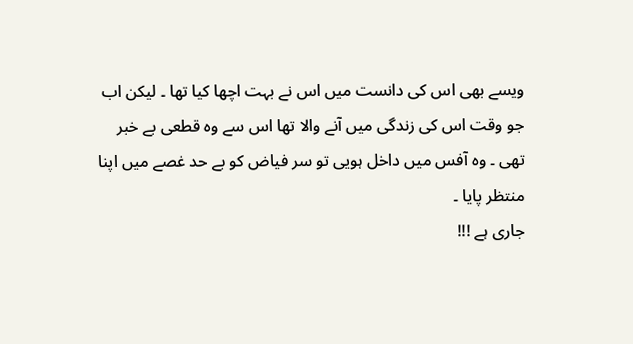ویسے بھی اس کی دانست میں اس نے بہت اچھا کیا تھا ۔ لیکن اب جو وقت اس کی زندگی میں آنے والا تھا اس سے وہ قطعی بے خبر تھی ۔ وہ آفس میں داخل ہویی تو سر فیاض کو بے حد غصے میں اپنا منتظر پایا ۔
جاری ہے !!!